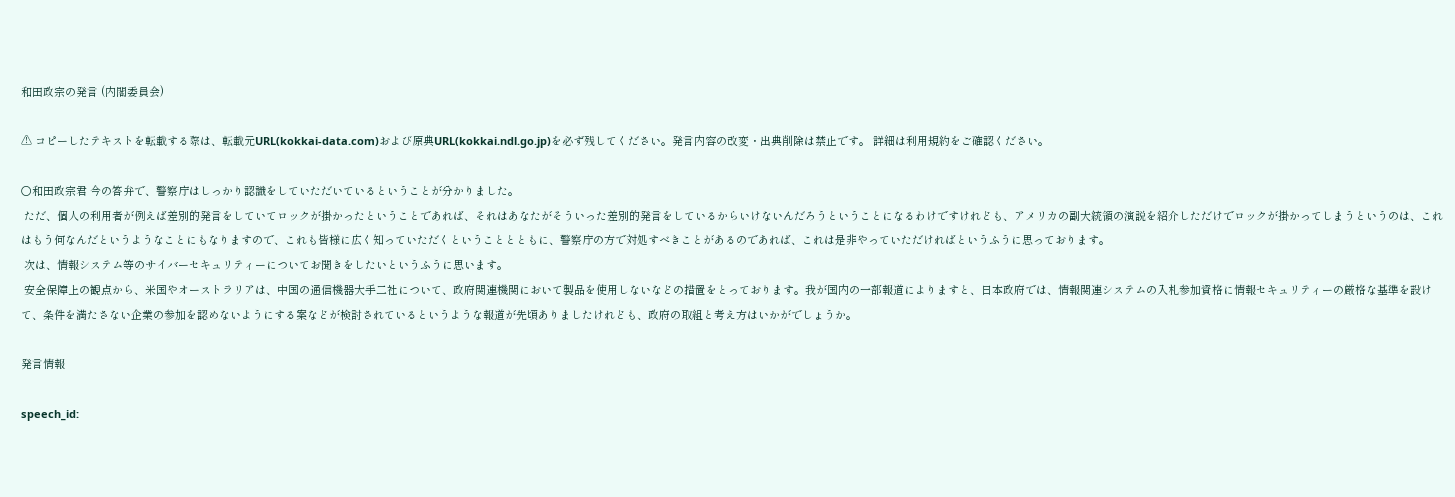和田政宗の発言 (内閣委員会)

⚠ コピーしたテキストを転載する際は、転載元URL(kokkai-data.com)および原典URL(kokkai.ndl.go.jp)を必ず残してください。発言内容の改変・出典削除は禁止です。 詳細は利用規約をご確認ください。

○和田政宗君 今の答弁で、警察庁はしっかり認識をしていただいているということが分かりました。
 ただ、個人の利用者が例えば差別的発言をしていてロックが掛かったということであれば、それはあなたがそういった差別的発言をしているからいけないんだろうということになるわけですけれども、アメリカの副大統領の演説を紹介しただけでロックが掛かってしまうというのは、これはもう何なんだというようなことにもなりますので、これも皆様に広く知っていただくということとともに、警察庁の方で対処すべきことがあるのであれば、これは是非やっていただければというふうに思っております。
 次は、情報システム等のサイバーセキュリティーについてお聞きをしたいというふうに思います。
 安全保障上の観点から、米国やオーストラリアは、中国の通信機器大手二社について、政府関連機関において製品を使用しないなどの措置をとっております。我が国内の一部報道によりますと、日本政府では、情報関連システムの入札参加資格に情報セキュリティーの厳格な基準を設けて、条件を満たさない企業の参加を認めないようにする案などが検討されているというような報道が先頃ありましたけれども、政府の取組と考え方はいかがでしょうか。

発言情報

speech_id: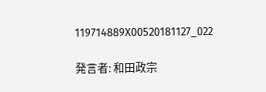119714889X00520181127_022

発言者: 和田政宗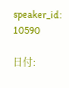speaker_id: 10590

日付: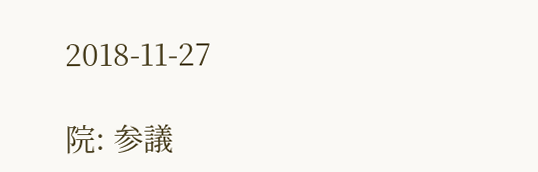2018-11-27

院: 参議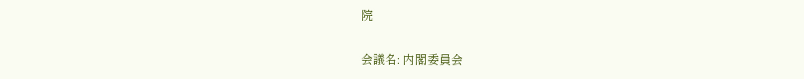院

会議名: 内閣委員会